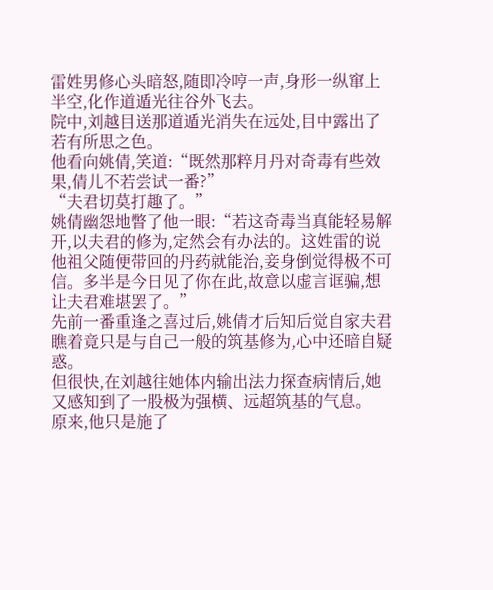雷姓男修心头暗怒,随即冷哼一声,身形一纵窜上半空,化作道遁光往谷外飞去。
院中,刘越目送那道遁光消失在远处,目中露出了若有所思之色。
他看向姚倩,笑道:“既然那粹月丹对奇毒有些效果,倩儿不若尝试一番?”
“夫君切莫打趣了。”
姚倩幽怨地瞥了他一眼:“若这奇毒当真能轻易解开,以夫君的修为,定然会有办法的。这姓雷的说他祖父随便带回的丹药就能治,妾身倒觉得极不可信。多半是今日见了你在此,故意以虚言诓骗,想让夫君难堪罢了。”
先前一番重逢之喜过后,姚倩才后知后觉自家夫君瞧着竟只是与自己一般的筑基修为,心中还暗自疑惑。
但很快,在刘越往她体内输出法力探查病情后,她又感知到了一股极为强横、远超筑基的气息。
原来,他只是施了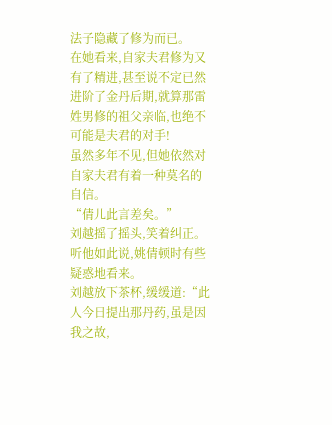法子隐藏了修为而已。
在她看来,自家夫君修为又有了精进,甚至说不定已然进阶了金丹后期,就算那雷姓男修的祖父亲临,也绝不可能是夫君的对手!
虽然多年不见,但她依然对自家夫君有着一种莫名的自信。
“倩儿此言差矣。”
刘越摇了摇头,笑着纠正。
听他如此说,姚倩顿时有些疑惑地看来。
刘越放下茶杯,缓缓道:“此人今日提出那丹药,虽是因我之故,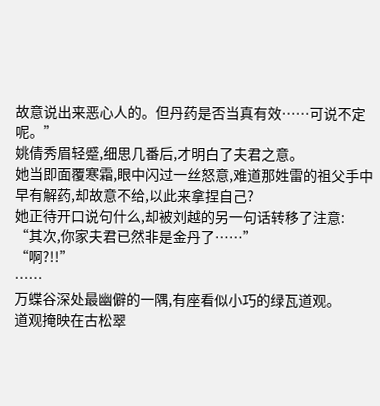故意说出来恶心人的。但丹药是否当真有效……可说不定呢。”
姚倩秀眉轻蹙,细思几番后,才明白了夫君之意。
她当即面覆寒霜,眼中闪过一丝怒意,难道那姓雷的祖父手中早有解药,却故意不给,以此来拿捏自己?
她正待开口说句什么,却被刘越的另一句话转移了注意:
“其次,你家夫君已然非是金丹了……”
“啊?!!”
……
万蝶谷深处最幽僻的一隅,有座看似小巧的绿瓦道观。
道观掩映在古松翠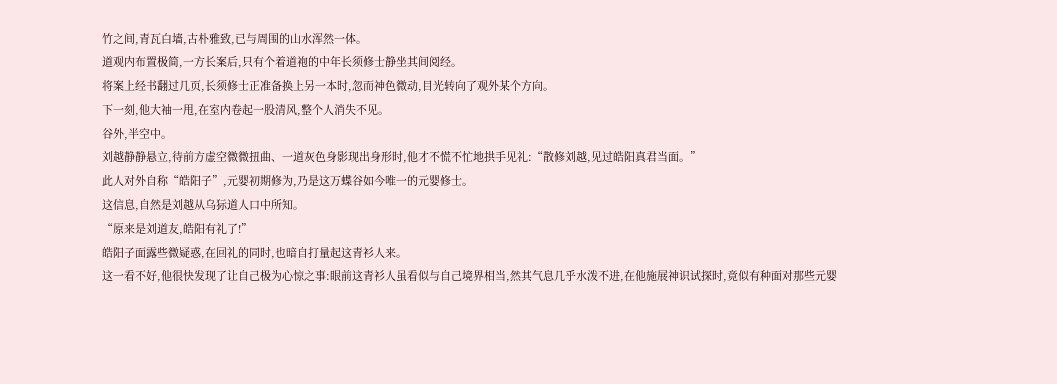竹之间,青瓦白墙,古朴雅致,已与周围的山水浑然一体。
道观内布置极简,一方长案后,只有个着道袍的中年长须修士静坐其间阅经。
将案上经书翻过几页,长须修士正准备换上另一本时,忽而神色微动,目光转向了观外某个方向。
下一刻,他大袖一甩,在室内卷起一股清风,整个人消失不见。
谷外,半空中。
刘越静静悬立,待前方虚空微微扭曲、一道灰色身影现出身形时,他才不慌不忙地拱手见礼:“散修刘越,见过皓阳真君当面。”
此人对外自称“皓阳子”,元婴初期修为,乃是这万蝶谷如今唯一的元婴修士。
这信息,自然是刘越从乌狋道人口中所知。
“原来是刘道友,皓阳有礼了!”
皓阳子面露些微疑惑,在回礼的同时,也暗自打量起这青衫人来。
这一看不好,他很快发现了让自己极为心惊之事:眼前这青衫人虽看似与自己境界相当,然其气息几乎水泼不进,在他施展神识试探时,竟似有种面对那些元婴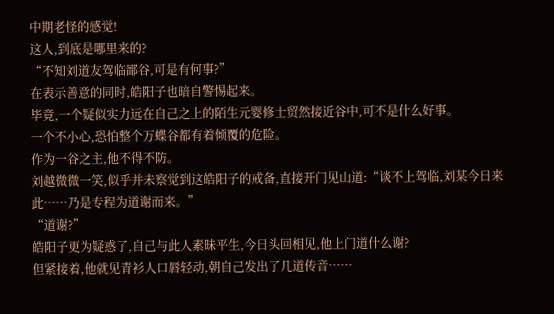中期老怪的感觉!
这人,到底是哪里来的?
“不知刘道友驾临鄙谷,可是有何事?”
在表示善意的同时,皓阳子也暗自警惕起来。
毕竟,一个疑似实力远在自己之上的陌生元婴修士贸然接近谷中,可不是什么好事。
一个不小心,恐怕整个万蝶谷都有着倾覆的危险。
作为一谷之主,他不得不防。
刘越微微一笑,似乎并未察觉到这皓阳子的戒备,直接开门见山道:“谈不上驾临,刘某今日来此……乃是专程为道谢而来。”
“道谢?”
皓阳子更为疑惑了,自己与此人素昧平生,今日头回相见,他上门道什么谢?
但紧接着,他就见青衫人口唇轻动,朝自己发出了几道传音……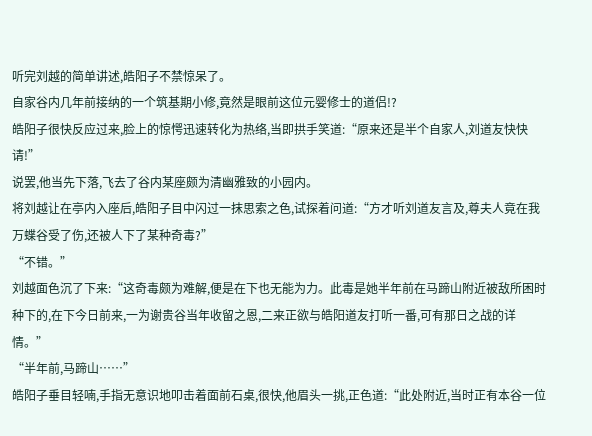听完刘越的简单讲述,皓阳子不禁惊呆了。
自家谷内几年前接纳的一个筑基期小修,竟然是眼前这位元婴修士的道侣!?
皓阳子很快反应过来,脸上的惊愕迅速转化为热络,当即拱手笑道:“原来还是半个自家人,刘道友快快请!”
说罢,他当先下落,飞去了谷内某座颇为清幽雅致的小园内。
将刘越让在亭内入座后,皓阳子目中闪过一抹思索之色,试探着问道:“方才听刘道友言及,尊夫人竟在我万蝶谷受了伤,还被人下了某种奇毒?”
“不错。”
刘越面色沉了下来:“这奇毒颇为难解,便是在下也无能为力。此毒是她半年前在马蹄山附近被敌所困时种下的,在下今日前来,一为谢贵谷当年收留之恩,二来正欲与皓阳道友打听一番,可有那日之战的详情。”
“半年前,马蹄山……”
皓阳子垂目轻喃,手指无意识地叩击着面前石桌,很快,他眉头一挑,正色道:“此处附近,当时正有本谷一位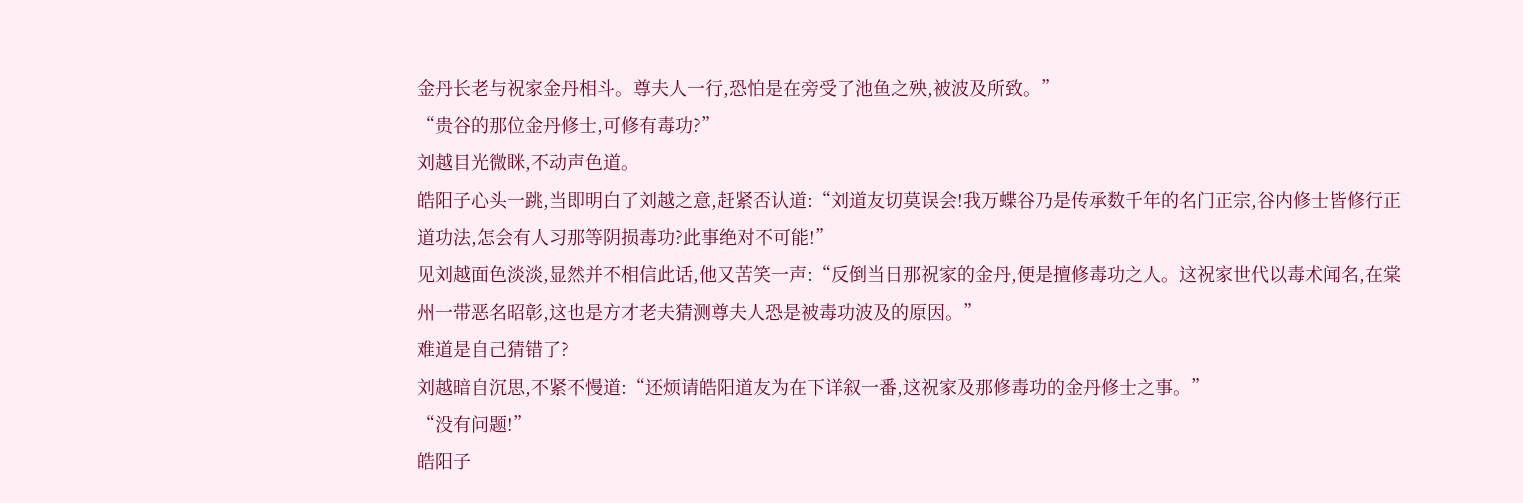金丹长老与祝家金丹相斗。尊夫人一行,恐怕是在旁受了池鱼之殃,被波及所致。”
“贵谷的那位金丹修士,可修有毒功?”
刘越目光微眯,不动声色道。
皓阳子心头一跳,当即明白了刘越之意,赶紧否认道:“刘道友切莫误会!我万蝶谷乃是传承数千年的名门正宗,谷内修士皆修行正道功法,怎会有人习那等阴损毒功?此事绝对不可能!”
见刘越面色淡淡,显然并不相信此话,他又苦笑一声:“反倒当日那祝家的金丹,便是擅修毒功之人。这祝家世代以毒术闻名,在棠州一带恶名昭彰,这也是方才老夫猜测尊夫人恐是被毒功波及的原因。”
难道是自己猜错了?
刘越暗自沉思,不紧不慢道:“还烦请皓阳道友为在下详叙一番,这祝家及那修毒功的金丹修士之事。”
“没有问题!”
皓阳子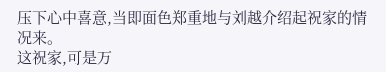压下心中喜意,当即面色郑重地与刘越介绍起祝家的情况来。
这祝家,可是万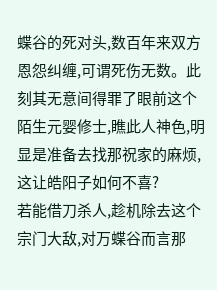蝶谷的死对头,数百年来双方恩怨纠缠,可谓死伤无数。此刻其无意间得罪了眼前这个陌生元婴修士,瞧此人神色,明显是准备去找那祝家的麻烦,这让皓阳子如何不喜?
若能借刀杀人,趁机除去这个宗门大敌,对万蝶谷而言那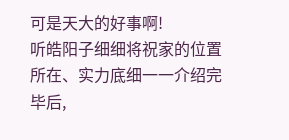可是天大的好事啊!
听皓阳子细细将祝家的位置所在、实力底细一一介绍完毕后,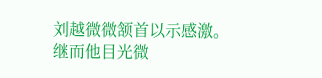刘越微微颔首以示感激。继而他目光微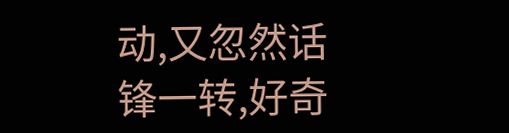动,又忽然话锋一转,好奇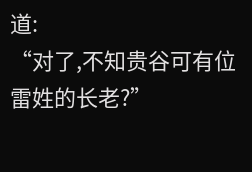道:
“对了,不知贵谷可有位雷姓的长老?”